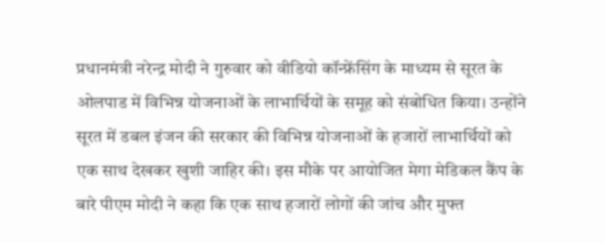प्रधानमंत्री नरेन्द्र मोदी ने गुरुवार को वीडियो कॉन्फ्रेंसिंग के माध्यम से सूरत के ओलपाड में विभिन्न योजनाओं के लाभार्थियों के समूह को संबोधित किया। उन्होंने सूरत में डबल इंजन की सरकार की विभिन्न योजनाओं के हजारों लाभार्थियों को एक साथ देखकर खुशी जाहिर की। इस मौके पर आयोजित मेगा मेडिकल कैंप के बारे पीएम मोदी ने कहा कि एक साथ हजारों लोगों की जांच और मुफ्त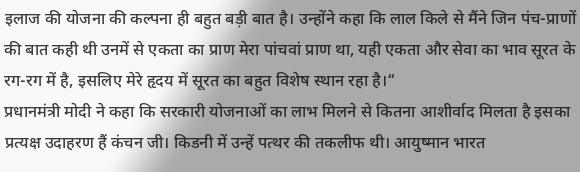इलाज की योजना की कल्पना ही बहुत बड़ी बात है। उन्होंने कहा कि लाल किले से मैंने जिन पंच-प्राणों की बात कही थी उनमें से एकता का प्राण मेरा पांचवां प्राण था, यही एकता और सेवा का भाव सूरत के रग-रग में है, इसलिए मेरे हृदय में सूरत का बहुत विशेष स्थान रहा है।“
प्रधानमंत्री मोदी ने कहा कि सरकारी योजनाओं का लाभ मिलने से कितना आशीर्वाद मिलता है इसका प्रत्यक्ष उदाहरण हैं कंचन जी। किडनी में उन्हें पत्थर की तकलीफ थी। आयुष्मान भारत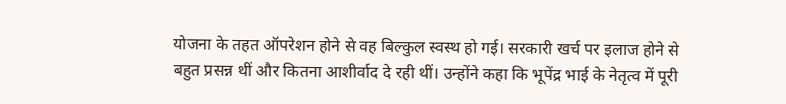योजना के तहत ऑपरेशन होने से वह बिल्कुल स्वस्थ हो गई। सरकारी खर्च पर इलाज होने से बहुत प्रसन्न थीं और कितना आशीर्वाद दे रही थीं। उन्होंने कहा कि भूपेंद्र भाई के नेतृत्व में पूरी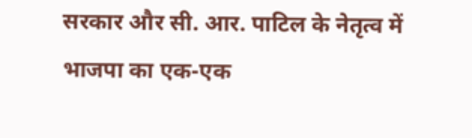सरकार और सी. आर. पाटिल के नेतृत्व में भाजपा का एक-एक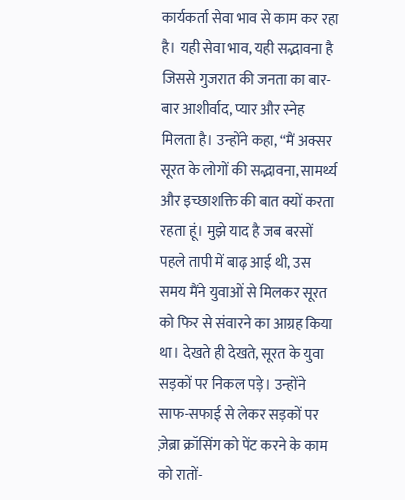कार्यकर्ता सेवा भाव से काम कर रहा है। यही सेवा भाव, यही सद्भावना है जिससे गुजरात की जनता का बार-बार आशीर्वाद, प्यार और स्नेह मिलता है। उन्होंने कहा, “मैं अक्सर सूरत के लोगों की सद्भावना, सामर्थ्य और इच्छाशक्ति की बात क्यों करता रहता हूं। मुझे याद है जब बरसों पहले तापी में बाढ़ आई थी, उस समय मैंने युवाओं से मिलकर सूरत को फिर से संवारने का आग्रह किया था। देखते ही देखते, सूरत के युवा सड़कों पर निकल पड़े। उन्होंने साफ-सफाई से लेकर सड़कों पर ज़ेब्रा क्रॉसिंग को पेंट करने के काम को रातों-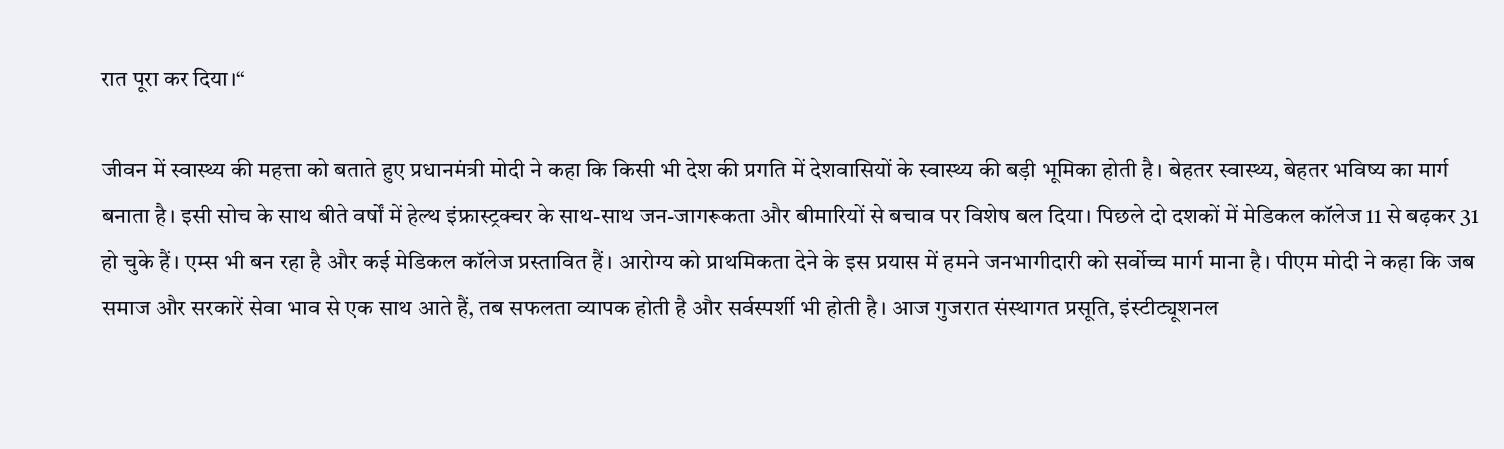रात पूरा कर दिया।“

जीवन में स्वास्थ्य की महत्ता को बताते हुए प्रधानमंत्री मोदी ने कहा कि किसी भी देश की प्रगति में देशवासियों के स्वास्थ्य की बड़ी भूमिका होती है। बेहतर स्वास्थ्य, बेहतर भविष्य का मार्ग बनाता है। इसी सोच के साथ बीते वर्षों में हेल्थ इंफ्रास्ट्रक्चर के साथ-साथ जन-जागरूकता और बीमारियों से बचाव पर विशेष बल दिया। पिछले दो दशकों में मेडिकल कॉलेज 11 से बढ़कर 31 हो चुके हैं। एम्स भी बन रहा है और कई मेडिकल कॉलेज प्रस्तावित हैं। आरोग्य को प्राथमिकता देने के इस प्रयास में हमने जनभागीदारी को सर्वोच्च मार्ग माना है। पीएम मोदी ने कहा कि जब समाज और सरकारें सेवा भाव से एक साथ आते हैं, तब सफलता व्यापक होती है और सर्वस्पर्शी भी होती है। आज गुजरात संस्थागत प्रसूति, इंस्टीट्यूशनल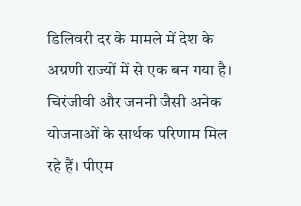डिलिवरी दर के मामले में देश के अग्रणी राज्यों में से एक बन गया है। चिरंजीवी और जननी जैसी अनेक योजनाओं के सार्थक परिणाम मिल रहे हैं। पीएम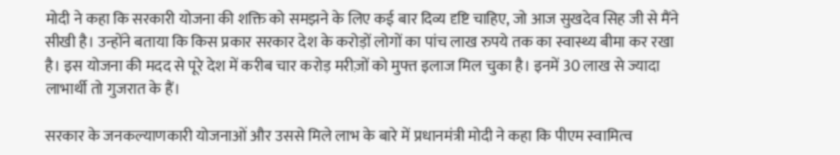मोदी ने कहा कि सरकारी योजना की शक्ति को समझने के लिए कई बार दिव्य दृष्टि चाहिए, जो आज सुखदेव सिह जी से मैंने सीखी है। उन्होंने बताया कि किस प्रकार सरकार देश के करोड़ों लोगों का पांच लाख रुपये तक का स्वास्थ्य बीमा कर रखा है। इस योजना की मदद से पूरे देश में करीब चार करोड़ मरीज़ों को मुफ्त इलाज मिल चुका है। इनमें 30 लाख से ज्यादा लाभार्थी तो गुजरात के हैं।

सरकार के जनकल्याणकारी योजनाओं और उससे मिले लाभ के बारे में प्रधानमंत्री मोदी ने कहा कि पीएम स्वामित्व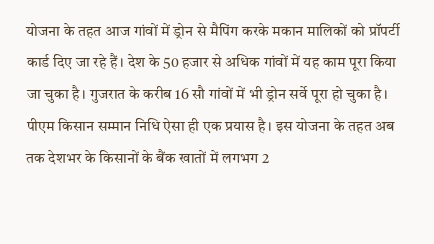योजना के तहत आज गांवों में ड्रोन से मैपिंग करके मकान मालिकों को प्रॉपर्टी कार्ड दिए जा रहे हैं। देश के 50 हजार से अधिक गांवों में यह काम पूरा किया जा चुका है। गुजरात के करीब 16 सौ गांवों में भी ड्रोन सर्वे पूरा हो चुका है। पीएम किसान सम्मान निधि ऐसा ही एक प्रयास है। इस योजना के तहत अब तक देशभर के किसानों के बैंक खातों में लगभग 2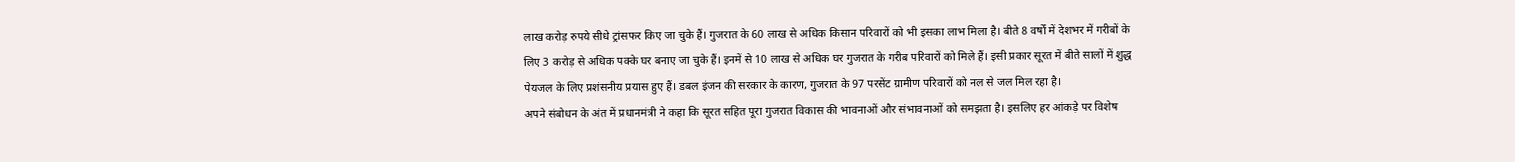लाख करोड़ रुपये सीधे ट्रांसफर किए जा चुके हैं। गुजरात के 60 लाख से अधिक किसान परिवारों को भी इसका लाभ मिला है। बीते 8 वर्षों में देशभर में गरीबों के लिए 3 करोड़ से अधिक पक्के घर बनाए जा चुके हैं। इनमें से 10 लाख से अधिक घर गुजरात के गरीब परिवारों को मिले हैं। इसी प्रकार सूरत में बीते सालों में शुद्ध पेयजल के लिए प्रशंसनीय प्रयास हुए हैं। डबल इंजन की सरकार के कारण, गुजरात के 97 परसेंट ग्रामीण परिवारों को नल से जल मिल रहा है।
अपने संबोधन के अंत में प्रधानमंत्री ने कहा कि सूरत सहित पूरा गुजरात विकास की भावनाओं और संभावनाओं को समझता है। इसलिए हर आंकड़े पर विशेष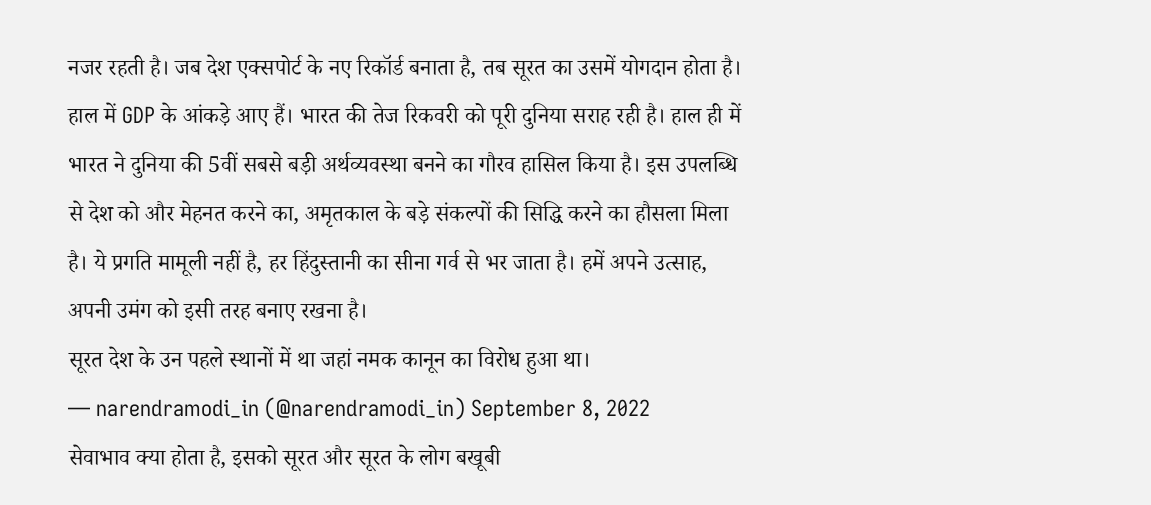नजर रहती है। जब देश एक्सपोर्ट के नए रिकॉर्ड बनाता है, तब सूरत का उसमें योगदान होता है। हाल में GDP के आंकड़े आए हैं। भारत की तेज रिकवरी को पूरी दुनिया सराह रही है। हाल ही में भारत ने दुनिया की 5वीं सबसे बड़ी अर्थव्यवस्था बनने का गौरव हासिल किया है। इस उपलब्धि से देश को और मेहनत करने का, अमृतकाल के बड़े संकल्पों की सिद्धि करने का हौसला मिला है। ये प्रगति मामूली नहीं है, हर हिंदुस्तानी का सीना गर्व से भर जाता है। हमें अपने उत्साह, अपनी उमंग को इसी तरह बनाए रखना है।
सूरत देश के उन पहले स्थानों में था जहां नमक कानून का विरोध हुआ था।
— narendramodi_in (@narendramodi_in) September 8, 2022
सेवाभाव क्या होता है, इसको सूरत और सूरत के लोग बखूबी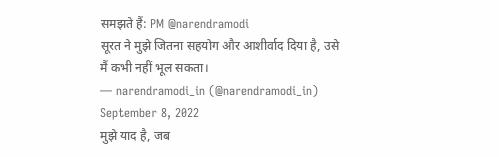समझते हैं: PM @narendramodi
सूरत ने मुझे जितना सहयोग और आशीर्वाद दिया है, उसे मैं कभी नहीं भूल सकता।
— narendramodi_in (@narendramodi_in) September 8, 2022
मुझे याद है, जब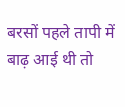बरसों पहले तापी में बाढ़ आई थी तो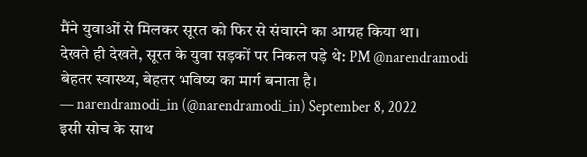मैंने युवाओं से मिलकर सूरत को फिर से संवारने का आग्रह किया था।
देखते ही देखते, सूरत के युवा सड़कों पर निकल पड़े थे: PM @narendramodi
बेहतर स्वास्थ्य, बेहतर भविष्य का मार्ग बनाता है।
— narendramodi_in (@narendramodi_in) September 8, 2022
इसी सोच के साथ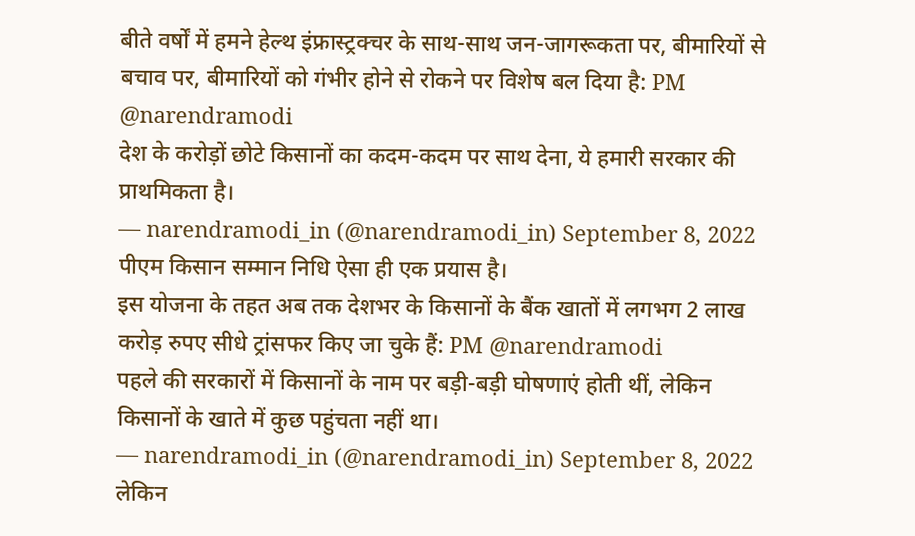बीते वर्षों में हमने हेल्थ इंफ्रास्ट्रक्चर के साथ-साथ जन-जागरूकता पर, बीमारियों से बचाव पर, बीमारियों को गंभीर होने से रोकने पर विशेष बल दिया है: PM @narendramodi
देश के करोड़ों छोटे किसानों का कदम-कदम पर साथ देना, ये हमारी सरकार की प्राथमिकता है।
— narendramodi_in (@narendramodi_in) September 8, 2022
पीएम किसान सम्मान निधि ऐसा ही एक प्रयास है।
इस योजना के तहत अब तक देशभर के किसानों के बैंक खातों में लगभग 2 लाख करोड़ रुपए सीधे ट्रांसफर किए जा चुके हैं: PM @narendramodi
पहले की सरकारों में किसानों के नाम पर बड़ी-बड़ी घोषणाएं होती थीं, लेकिन किसानों के खाते में कुछ पहुंचता नहीं था।
— narendramodi_in (@narendramodi_in) September 8, 2022
लेकिन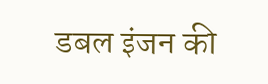डबल इंजन की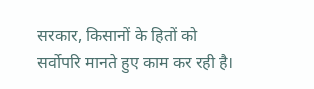सरकार, किसानों के हितों को सर्वोपरि मानते हुए काम कर रही है।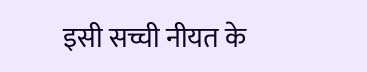इसी सच्ची नीयत के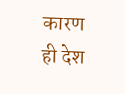कारण ही देश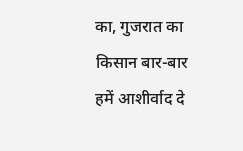का, गुजरात का किसान बार-बार हमें आशीर्वाद दे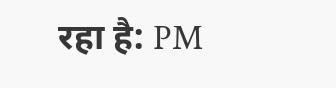रहा है: PM